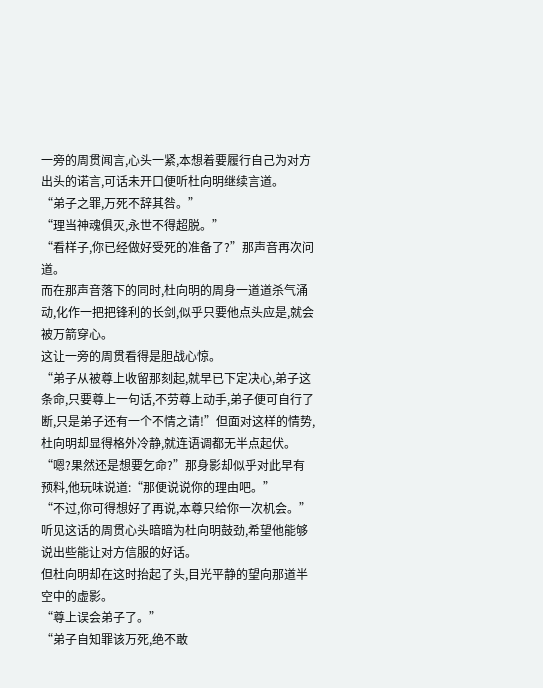一旁的周贯闻言,心头一紧,本想着要履行自己为对方出头的诺言,可话未开口便听杜向明继续言道。
“弟子之罪,万死不辞其咎。”
“理当神魂俱灭,永世不得超脱。”
“看样子,你已经做好受死的准备了?”那声音再次问道。
而在那声音落下的同时,杜向明的周身一道道杀气涌动,化作一把把锋利的长剑,似乎只要他点头应是,就会被万箭穿心。
这让一旁的周贯看得是胆战心惊。
“弟子从被尊上收留那刻起,就早已下定决心,弟子这条命,只要尊上一句话,不劳尊上动手,弟子便可自行了断,只是弟子还有一个不情之请!”但面对这样的情势,杜向明却显得格外冷静,就连语调都无半点起伏。
“嗯?果然还是想要乞命?”那身影却似乎对此早有预料,他玩味说道:“那便说说你的理由吧。”
“不过,你可得想好了再说,本尊只给你一次机会。”
听见这话的周贯心头暗暗为杜向明鼓劲,希望他能够说出些能让对方信服的好话。
但杜向明却在这时抬起了头,目光平静的望向那道半空中的虚影。
“尊上误会弟子了。”
“弟子自知罪该万死,绝不敢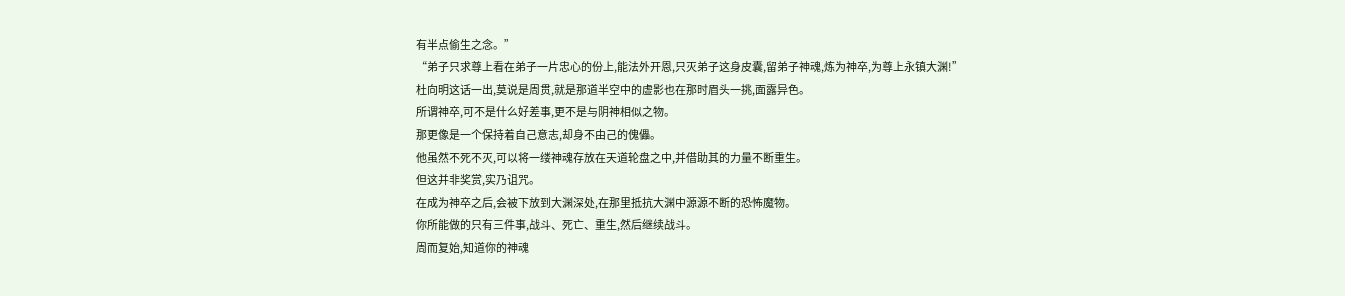有半点偷生之念。”
“弟子只求尊上看在弟子一片忠心的份上,能法外开恩,只灭弟子这身皮囊,留弟子神魂,炼为神卒,为尊上永镇大渊!”
杜向明这话一出,莫说是周贯,就是那道半空中的虚影也在那时眉头一挑,面露异色。
所谓神卒,可不是什么好差事,更不是与阴神相似之物。
那更像是一个保持着自己意志,却身不由己的傀儡。
他虽然不死不灭,可以将一缕神魂存放在天道轮盘之中,并借助其的力量不断重生。
但这并非奖赏,实乃诅咒。
在成为神卒之后,会被下放到大渊深处,在那里抵抗大渊中源源不断的恐怖魔物。
你所能做的只有三件事,战斗、死亡、重生,然后继续战斗。
周而复始,知道你的神魂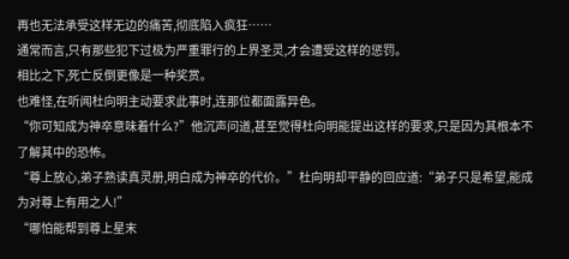再也无法承受这样无边的痛苦,彻底陷入疯狂……
通常而言,只有那些犯下过极为严重罪行的上界圣灵,才会遭受这样的惩罚。
相比之下,死亡反倒更像是一种奖赏。
也难怪,在听闻杜向明主动要求此事时,连那位都面露异色。
“你可知成为神卒意味着什么?”他沉声问道,甚至觉得杜向明能提出这样的要求,只是因为其根本不了解其中的恐怖。
“尊上放心,弟子熟读真灵册,明白成为神卒的代价。”杜向明却平静的回应道:“弟子只是希望,能成为对尊上有用之人!”
“哪怕能帮到尊上星末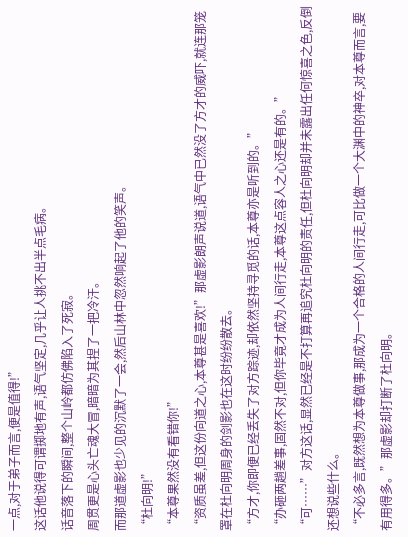一点,对于弟子而言,便是值得!”
这话他说得可谓掷地有声,语气坚定,几乎让人挑不出半点毛病。
话音落下的瞬间,整个山岭都仿佛陷入了死寂。
周贯更是心头亡魂大冒,暗暗为其捏了一把冷汗。
而那道虚影也少见的沉默了一会,然后山林中忽然响起了他的笑声。
“杜向明!”
“本尊果然没有看错你!”
“资质虽差,但这份向道之心,本尊甚是喜欢!”那虚影朗声说道,语气中已然没了方才的威吓,就连那笼罩在杜向明周身的剑影也在这时纷纷散去。
“方才,你即便已经丢失了对方踪迹,却依然坚持寻觅的话,本尊亦是听到的。”
“办砸两趟差事,固然不对,但你毕竟才成为人间行走,本尊这点容人之心还是有的。”
“可……”对方这话,显然已经是不打算再追究杜向明的责任,但杜向明却并未露出任何惊喜之色,反倒还想说些什么。
“不必多言,既然想为本尊做事,那成为一个合格的人间行走,可比做一个大渊中的神卒,对本尊而言,要有用得多。”那虚影却打断了杜向明。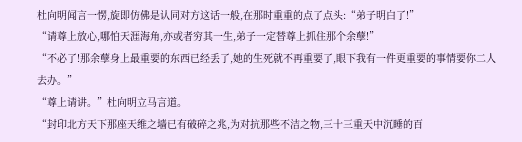杜向明闻言一愣,旋即仿佛是认同对方这话一般,在那时重重的点了点头:“弟子明白了!”
“请尊上放心,哪怕天涯海角,亦或者穷其一生,弟子一定替尊上抓住那个余孽!”
“不必了!那余孽身上最重要的东西已经丢了,她的生死就不再重要了,眼下我有一件更重要的事情要你二人去办。”
“尊上请讲。”杜向明立马言道。
“封印北方天下那座天维之墙已有破碎之兆,为对抗那些不洁之物,三十三重天中沉睡的百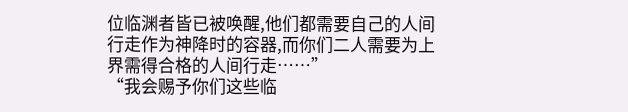位临渊者皆已被唤醒,他们都需要自己的人间行走作为神降时的容器,而你们二人需要为上界需得合格的人间行走……”
“我会赐予你们这些临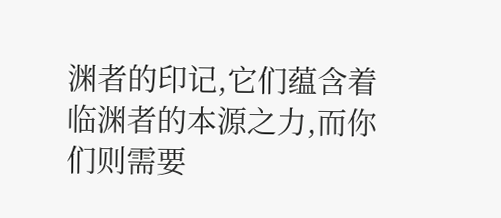渊者的印记,它们蕴含着临渊者的本源之力,而你们则需要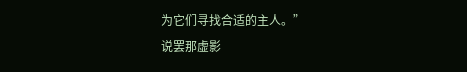为它们寻找合适的主人。”
说罢那虚影